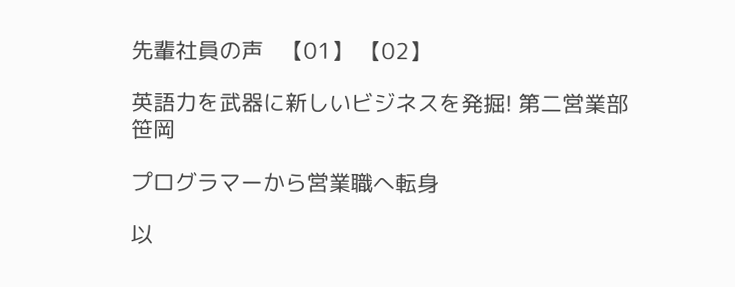先輩社員の声   【01】 【02】

英語力を武器に新しいビジネスを発掘! 第二営業部 笹岡

プログラマーから営業職へ転身

以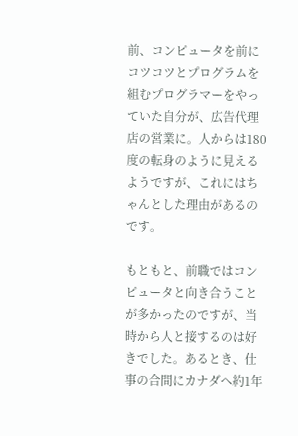前、コンピュータを前にコツコツとプログラムを組むプログラマーをやっていた自分が、広告代理店の営業に。人からは180度の転身のように見えるようですが、これにはちゃんとした理由があるのです。

もともと、前職ではコンピュータと向き合うことが多かったのですが、当時から人と接するのは好きでした。あるとき、仕事の合間にカナダへ約1年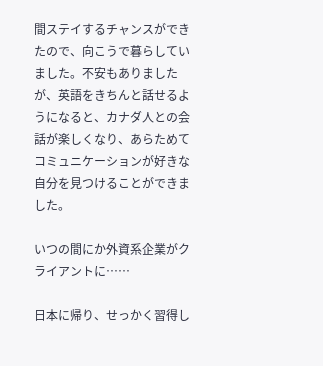間ステイするチャンスができたので、向こうで暮らしていました。不安もありましたが、英語をきちんと話せるようになると、カナダ人との会話が楽しくなり、あらためてコミュニケーションが好きな自分を見つけることができました。

いつの間にか外資系企業がクライアントに……

日本に帰り、せっかく習得し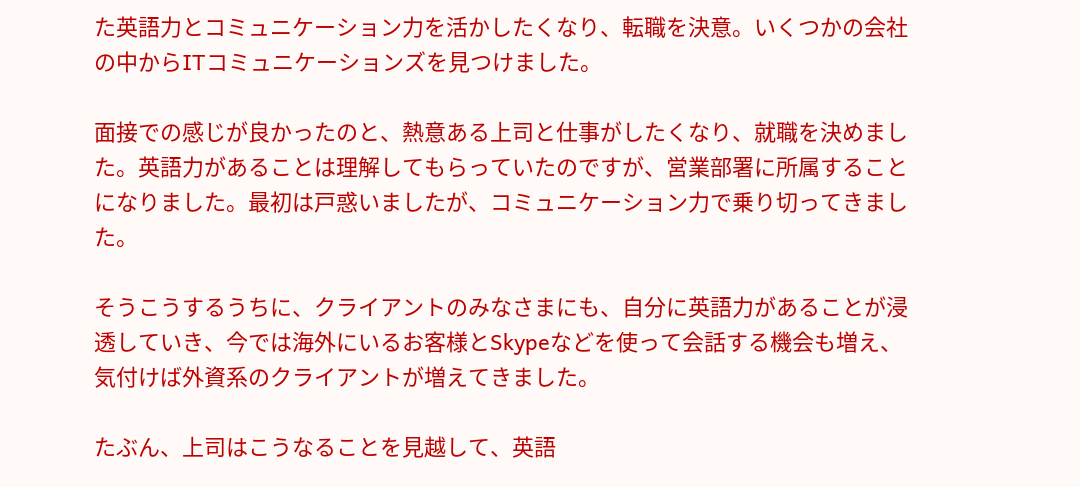た英語力とコミュニケーション力を活かしたくなり、転職を決意。いくつかの会社の中からITコミュニケーションズを見つけました。

面接での感じが良かったのと、熱意ある上司と仕事がしたくなり、就職を決めました。英語力があることは理解してもらっていたのですが、営業部署に所属することになりました。最初は戸惑いましたが、コミュニケーション力で乗り切ってきました。

そうこうするうちに、クライアントのみなさまにも、自分に英語力があることが浸透していき、今では海外にいるお客様とSkypeなどを使って会話する機会も増え、気付けば外資系のクライアントが増えてきました。

たぶん、上司はこうなることを見越して、英語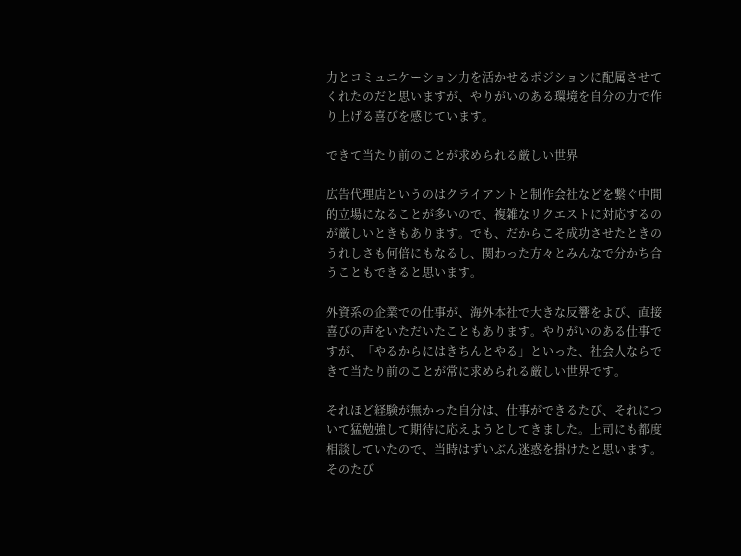力とコミュニケーション力を活かせるポジションに配属させてくれたのだと思いますが、やりがいのある環境を自分の力で作り上げる喜びを感じています。

できて当たり前のことが求められる厳しい世界

広告代理店というのはクライアントと制作会社などを繋ぐ中間的立場になることが多いので、複雑なリクエストに対応するのが厳しいときもあります。でも、だからこそ成功させたときのうれしさも何倍にもなるし、関わった方々とみんなで分かち合うこともできると思います。

外資系の企業での仕事が、海外本社で大きな反響をよび、直接喜びの声をいただいたこともあります。やりがいのある仕事ですが、「やるからにはきちんとやる」といった、社会人ならできて当たり前のことが常に求められる厳しい世界です。

それほど経験が無かった自分は、仕事ができるたび、それについて猛勉強して期待に応えようとしてきました。上司にも都度相談していたので、当時はずいぶん迷惑を掛けたと思います。そのたび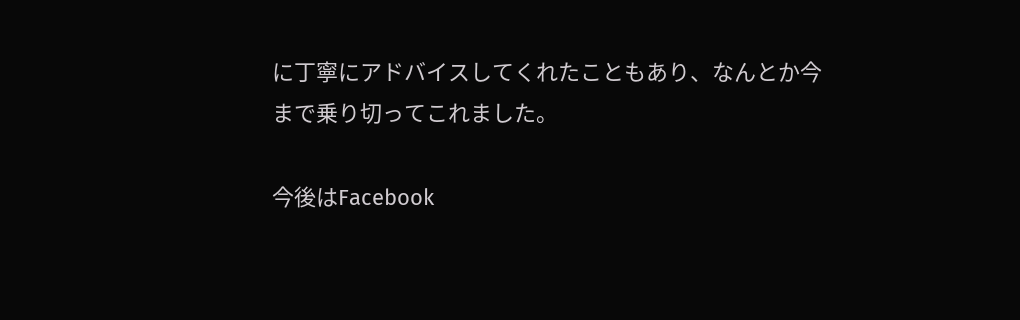に丁寧にアドバイスしてくれたこともあり、なんとか今まで乗り切ってこれました。

今後はFacebook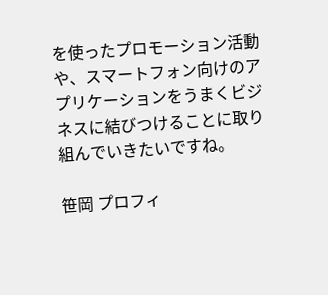を使ったプロモーション活動や、スマートフォン向けのアプリケーションをうまくビジネスに結びつけることに取り組んでいきたいですね。

笹岡 プロフィ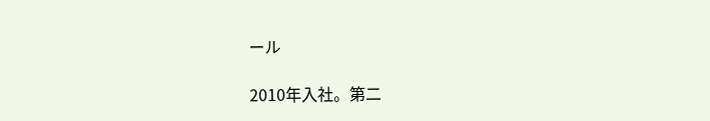ール

2010年入社。第二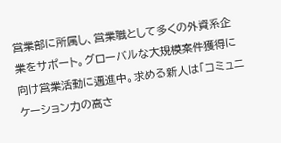営業部に所属し、営業職として多くの外資系企業をサポート。グローバルな大規模案件獲得に向け営業活動に邁進中。求める新人は「コミュニケーション力の高さ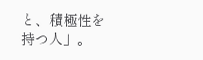と、積極性を持つ人」。